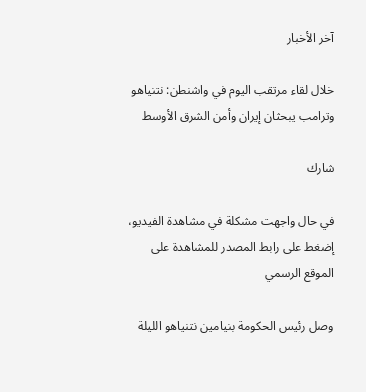آخر الأخبار

خلال لقاء مرتقب اليوم في واشنطن: نتنياهو وترامب يبحثان إيران وأمن الشرق الأوسط

شارك

في حال واجهت مشكلة في مشاهدة الفيديو، إضغط على رابط المصدر للمشاهدة على الموقع الرسمي

وصل رئيس الحكومة بنيامين نتنياهو الليلة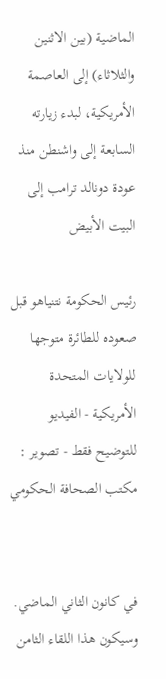الماضية (بين الاثنين والثلاثاء) إلى العاصمة الأمريكية، لبدء زيارته السابعة إلى واشنطن منذ عودة دونالد ترامب إلى البيت الأبيض

رئيس الحكومة نتنياهو قبل صعوده للطائرة متوجها للولايات المتحدة الأمريكية - الفيديو للتوضيح فقط - تصوير : مكتب الصحافة الحكومي


في كانون الثاني الماضي. وسيكون هذا اللقاء الثامن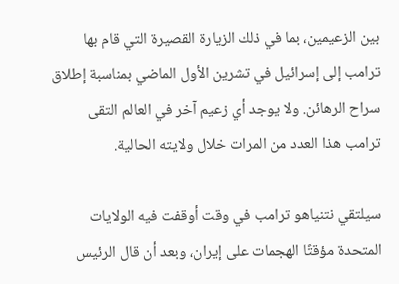بين الزعيمين، بما في ذلك الزيارة القصيرة التي قام بها ترامب إلى إسرائيل في تشرين الأول الماضي بمناسبة إطلاق سراح الرهائن. ولا يوجد أي زعيم آخر في العالم التقى ترامب هذا العدد من المرات خلال ولايته الحالية.

سيلتقي نتنياهو ترامب في وقت أوقفت فيه الولايات المتحدة مؤقتًا الهجمات على إيران، وبعد أن قال الرئيس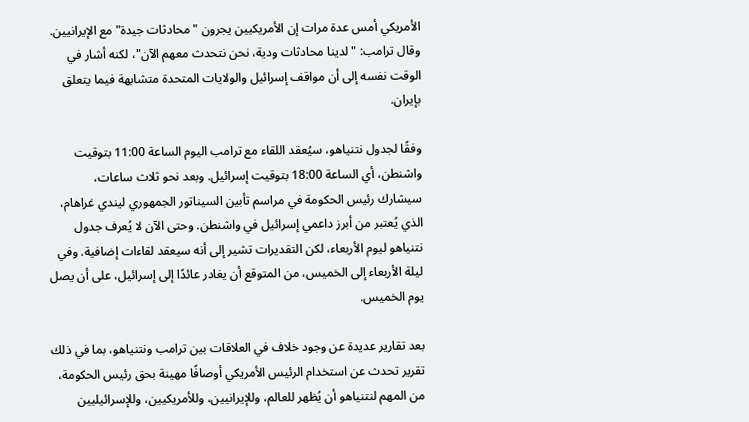الأمريكي أمس عدة مرات إن الأمريكيين يجرون "محادثات جيدة" مع الإيرانيين. وقال ترامب: "لدينا محادثات ودية، نحن نتحدث معهم الآن"، لكنه أشار في الوقت نفسه إلى أن مواقف إسرائيل والولايات المتحدة متشابهة فيما يتعلق بإيران.

وفقًا لجدول نتنياهو، سيُعقد اللقاء مع ترامب اليوم الساعة 11:00 بتوقيت واشنطن، أي الساعة 18:00 بتوقيت إسرائيل. وبعد نحو ثلاث ساعات، سيشارك رئيس الحكومة في مراسم تأبين السيناتور الجمهوري ليندي غراهام، الذي يُعتبر من أبرز داعمي إسرائيل في واشنطن. وحتى الآن لا يُعرف جدول نتنياهو ليوم الأربعاء، لكن التقديرات تشير إلى أنه سيعقد لقاءات إضافية. وفي ليلة الأربعاء إلى الخميس، من المتوقع أن يغادر عائدًا إلى إسرائيل، على أن يصل يوم الخميس.

بعد تقارير عديدة عن وجود خلاف في العلاقات بين ترامب ونتنياهو، بما في ذلك تقرير تحدث عن استخدام الرئيس الأمريكي أوصافًا مهينة بحق رئيس الحكومة، من المهم لنتنياهو أن يُظهر للعالم، وللإيرانيين، وللأمريكيين، وللإسرائيليين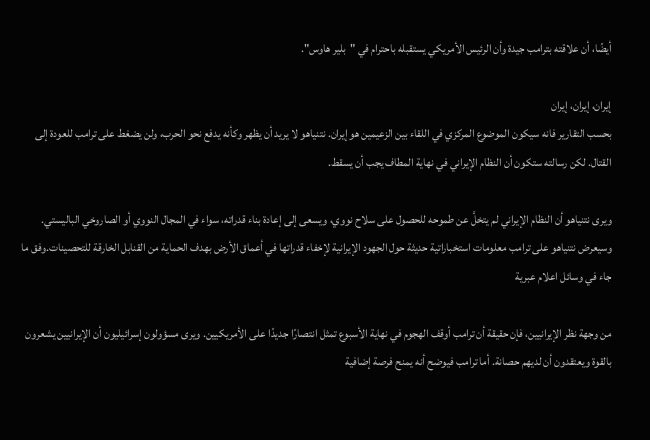أيضًا، أن علاقته بترامب جيدة وأن الرئيس الأمريكي يستقبله باحترام في "بلير هاوس".

إيران، إيران، إيران
بحسب التقارير فانه سيكون الموضوع المركزي في اللقاء بين الزعيمين هو إيران. نتنياهو لا يريد أن يظهر وكأنه يدفع نحو الحرب، ولن يضغط على ترامب للعودة إلى القتال. لكن رسالته ستكون أن النظام الإيراني في نهاية المطاف يجب أن يسقط.

ويرى نتنياهو أن النظام الإيراني لم يتخلَّ عن طموحه للحصول على سلاح نووي، ويسعى إلى إعادة بناء قدراته، سواء في المجال النووي أو الصاروخي الباليستي. وسيعرض نتنياهو على ترامب معلومات استخباراتية حديثة حول الجهود الإيرانية لإخفاء قدراتها في أعماق الأرض بهدف الحماية من القنابل الخارقة للتحصينات.وفق ما جاء في وسائل اعلام عبرية

من وجهة نظر الإيرانيين، فإن حقيقة أن ترامب أوقف الهجوم في نهاية الأسبوع تمثل انتصارًا جديدًا على الأمريكيين. ويرى مسؤولون إسرائيليون أن الإيرانيين يشعرون بالقوة ويعتقدون أن لديهم حصانة. أما ترامب فيوضح أنه يمنح فرصة إضافية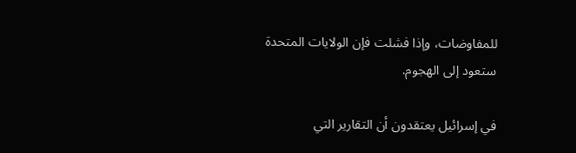للمفاوضات، وإذا فشلت فإن الولايات المتحدة ستعود إلى الهجوم.

في إسرائيل يعتقدون أن التقارير التي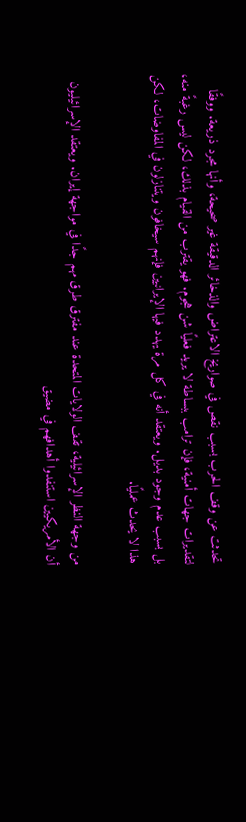تحدثت عن وقف الحرب بسبب نقص في صواريخ الاعتراض والذخائر الدقيقة غير صحيحة، وأنها مجرد ذريعة. ووفقًا لتقديرات جهات أمنية، فإن ترامب ببساطة لا يريد فعليًا شن هجوم. فهو يقترب من القيام بذلك، لكن ليس رغبةً منه، بل بسبب عدم وجود بديل. ويعتقد أنه في كل مرة يهدد فيها الإيرانيين فإنهم سيخافون ويتنازلون في المفاوضات، لكن هذا لا يحدث عمليًا.

من وجهة النظر الإسرائيلية، تقف الولايات المتحدة عند مفترق طرق مهم جدًا في مواجهة إيران. ويعتقد الإسرائيليون أن الأمريكيين استنفدوا أهدافهم في مضيق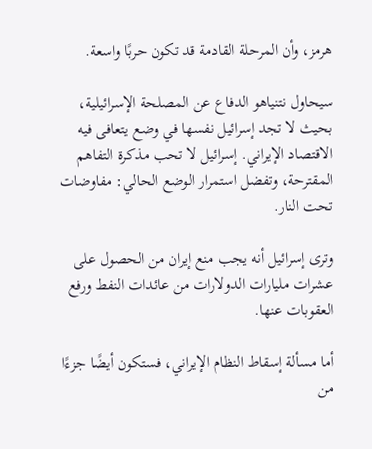هرمز، وأن المرحلة القادمة قد تكون حربًا واسعة.

سيحاول نتنياهو الدفاع عن المصلحة الإسرائيلية، بحيث لا تجد إسرائيل نفسها في وضع يتعافى فيه الاقتصاد الإيراني. إسرائيل لا تحب مذكرة التفاهم المقترحة، وتفضل استمرار الوضع الحالي: مفاوضات تحت النار.

وترى إسرائيل أنه يجب منع إيران من الحصول على عشرات مليارات الدولارات من عائدات النفط ورفع العقوبات عنها.

أما مسألة إسقاط النظام الإيراني، فستكون أيضًا جزءًا من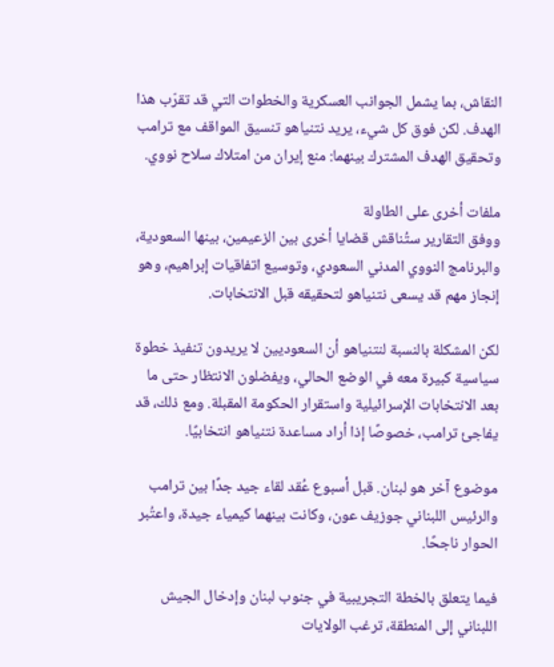النقاش، بما يشمل الجوانب العسكرية والخطوات التي قد تقرّب هذا الهدف. لكن فوق كل شيء، يريد نتنياهو تنسيق المواقف مع ترامب وتحقيق الهدف المشترك بينهما: منع إيران من امتلاك سلاح نووي.

ملفات أخرى على الطاولة
ووفق التقارير ستُناقش قضايا أخرى بين الزعيمين، بينها السعودية، والبرنامج النووي المدني السعودي، وتوسيع اتفاقيات إبراهيم، وهو إنجاز مهم قد يسعى نتنياهو لتحقيقه قبل الانتخابات.

لكن المشكلة بالنسبة لنتنياهو أن السعوديين لا يريدون تنفيذ خطوة سياسية كبيرة معه في الوضع الحالي، ويفضلون الانتظار حتى ما بعد الانتخابات الإسرائيلية واستقرار الحكومة المقبلة. ومع ذلك، قد يفاجئ ترامب، خصوصًا إذا أراد مساعدة نتنياهو انتخابيًا.

موضوع آخر هو لبنان. قبل أسبوع عُقد لقاء جيد جدًا بين ترامب والرئيس اللبناني جوزيف عون، وكانت بينهما كيمياء جيدة، واعتُبر الحوار ناجحًا.

فيما يتعلق بالخطة التجريبية في جنوب لبنان وإدخال الجيش اللبناني إلى المنطقة، ترغب الولايات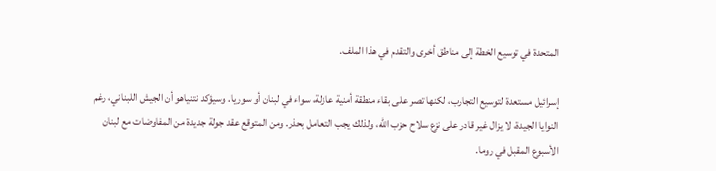المتحدة في توسيع الخطة إلى مناطق أخرى والتقدم في هذا الملف.

إسرائيل مستعدة لتوسيع التجارب، لكنها تصر على بقاء منطقة أمنية عازلة، سواء في لبنان أو سوريا. وسيؤكد نتنياهو أن الجيش اللبناني، رغم النوايا الجيدة، لا يزال غير قادر على نزع سلاح حزب الله، ولذلك يجب التعامل بحذر. ومن المتوقع عقد جولة جديدة من المفاوضات مع لبنان الأسبوع المقبل في روما.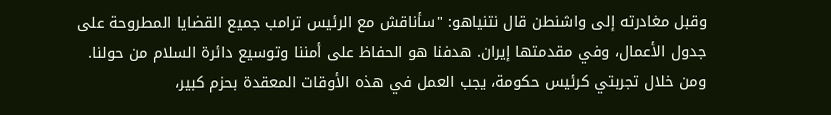وقبل مغادرته إلى واشنطن قال نتنياهو: "سأناقش مع الرئيس ترامب جميع القضايا المطروحة على جدول الأعمال، وفي مقدمتها إيران. هدفنا هو الحفاظ على أمننا وتوسيع دائرة السلام من حولنا. ومن خلال تجربتي كرئيس حكومة، يجب العمل في هذه الأوقات المعقدة بحزم كبير،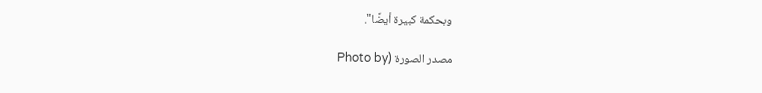وبحكمة كبيرة أيضًا".

مصدر الصورة (Photo by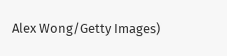Alex Wong/Getty Images)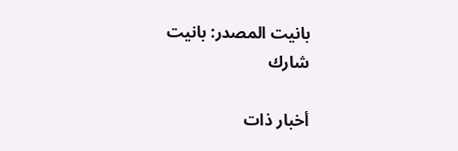بانيت المصدر: بانيت
شارك

أخبار ذات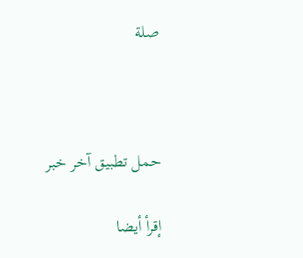صلة



حمل تطبيق آخر خبر

إقرأ أيضا